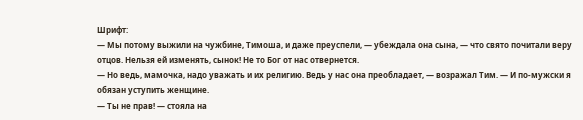Шрифт:
— Мы потому выжили на чужбине, Тимоша, и даже преуспели, — убеждала она сына, — что свято почитали веру отцов. Нельзя ей изменять, сынок! Не то Бог от нас отвернется.
— Но ведь, мамочка, надо уважать и их религию. Ведь у нас она преобладает, — возражал Тим. — И по-мужски я обязан уступить женщине.
— Ты не прав! — стояла на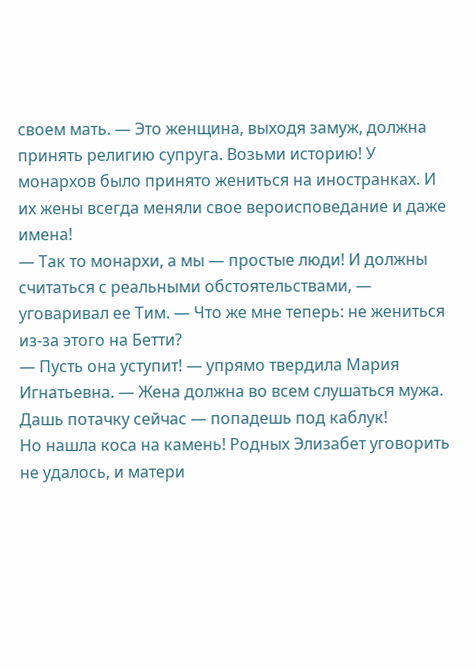своем мать. — Это женщина, выходя замуж, должна принять религию супруга. Возьми историю! У монархов было принято жениться на иностранках. И их жены всегда меняли свое вероисповедание и даже имена!
— Так то монархи, а мы — простые люди! И должны считаться с реальными обстоятельствами, — уговаривал ее Тим. — Что же мне теперь: не жениться из-за этого на Бетти?
— Пусть она уступит! — упрямо твердила Мария Игнатьевна. — Жена должна во всем слушаться мужа. Дашь потачку сейчас — попадешь под каблук!
Но нашла коса на камень! Родных Элизабет уговорить не удалось, и матери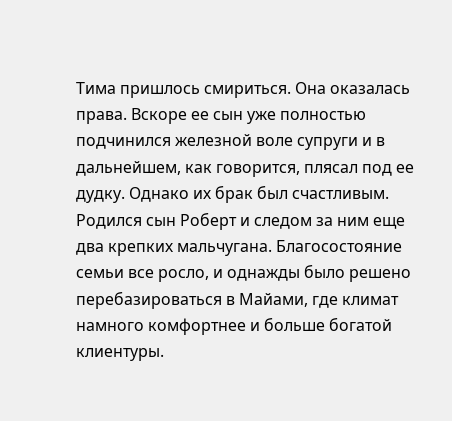Тима пришлось смириться. Она оказалась права. Вскоре ее сын уже полностью подчинился железной воле супруги и в дальнейшем, как говорится, плясал под ее дудку. Однако их брак был счастливым. Родился сын Роберт и следом за ним еще два крепких мальчугана. Благосостояние семьи все росло, и однажды было решено перебазироваться в Майами, где климат намного комфортнее и больше богатой клиентуры.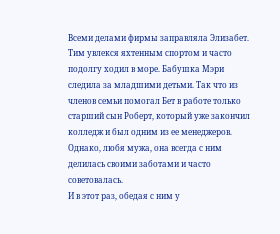Всеми делами фирмы заправляла Элизабет. Тим увлекся яхтенным спортом и часто подолгу ходил в море. Бабушка Мэри следила за младшими детьми. Так что из членов семьи помогал Бет в работе только старший сын Роберт, который уже закончил колледж и был одним из ее менеджеров. Однако, любя мужа, она всегда с ним делилась своими заботами и часто советовалась.
И в этот раз, обедая с ним у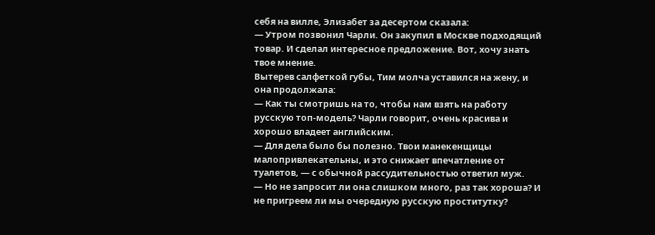себя на вилле, Элизабет за десертом сказала:
— Утром позвонил Чарли. Он закупил в Москве подходящий товар. И сделал интересное предложение. Вот, хочу знать твое мнение.
Вытерев салфеткой губы, Тим молча уставился на жену, и она продолжала:
— Как ты смотришь на то, чтобы нам взять на работу русскую топ-модель? Чарли говорит, очень красива и хорошо владеет английским.
— Для дела было бы полезно. Твои манекенщицы малопривлекательны, и это снижает впечатление от туалетов, — с обычной рассудительностью ответил муж.
— Но не запросит ли она слишком много, раз так хороша? И не пригреем ли мы очередную русскую проститутку?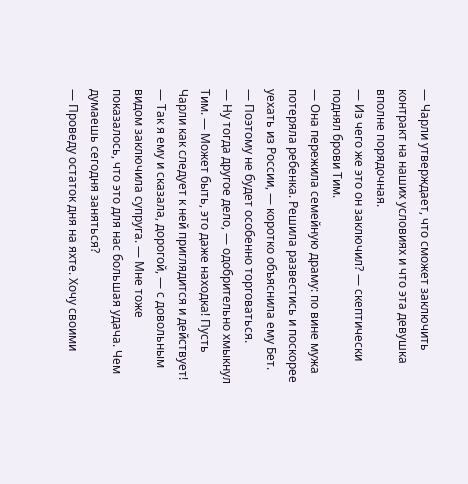— Чарли утверждает, что сможет заключить контракт на наших условиях и что эта девушка вполне порядочная.
— Из чего же это он заключил? — скептически поднял брови Тим.
— Она пережила семейную драму: по вине мужа потеряла ребенка. Решила развестись и поскорее уехать из России, — коротко объяснила ему Бет. — Поэтому не будет особенно торговаться.
— Ну тогда другое дело, — одобрительно хмыкнул Тим. — Может быть, это даже находка! Пусть Чарли как следует к ней приглядится и действует!
— Так я ему и сказала, дорогой, — с довольным видом заключила супруга. — Мне тоже показалось, что это для нас большая удача. Чем думаешь сегодня заняться?
— Проведу остаток дня на яхте. Хочу своими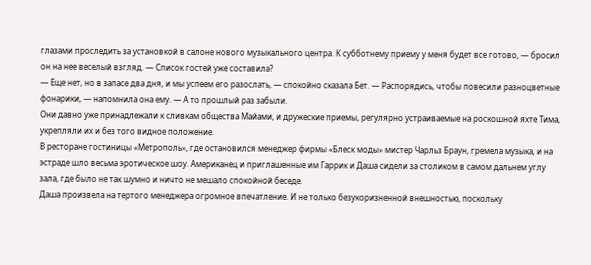глазами проследить за установкой в салоне нового музыкального центра. К субботнему приему у меня будет все готово, — бросил он на нее веселый взгляд. — Список гостей уже составила?
— Еще нет, но в запасе два дня, и мы успеем его разослать, — спокойно сказала Бет. — Распорядись, чтобы повесили разноцветные фонарики, — напомнила она ему. — А то прошлый раз забыли.
Они давно уже принадлежали к сливкам общества Майами, и дружеские приемы, регулярно устраиваемые на роскошной яхте Тима, укрепляли их и без того видное положение.
В ресторане гостиницы «Метрополь», где остановился менеджер фирмы «Блеск моды» мистер Чарльз Браун, гремела музыка, и на эстраде шло весьма эротическое шоу. Американец и приглашенные им Гаррик и Даша сидели за столиком в самом дальнем углу зала, где было не так шумно и ничто не мешало спокойной беседе.
Даша произвела на тертого менеджера огромное впечатление. И не только безукоризненной внешностью, поскольку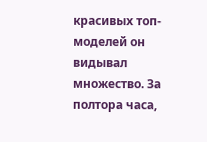красивых топ-моделей он видывал множество. За полтора часа,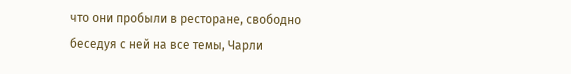что они пробыли в ресторане, свободно беседуя с ней на все темы, Чарли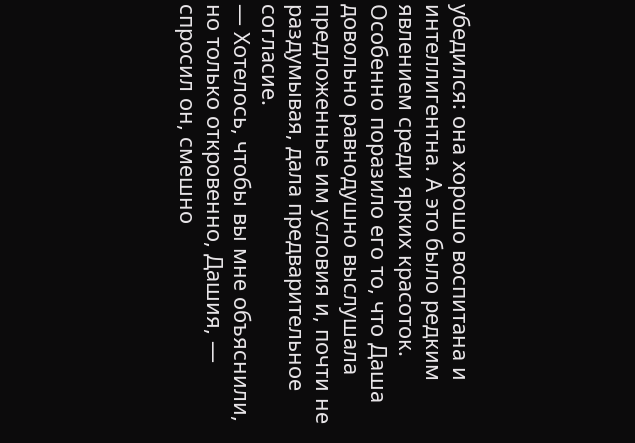убедился: она хорошо воспитана и интеллигентна. А это было редким явлением среди ярких красоток.
Особенно поразило его то, что Даша довольно равнодушно выслушала предложенные им условия и, почти не раздумывая, дала предварительное согласие.
— Хотелось, чтобы вы мне объяснили, но только откровенно, Дашия, — спросил он, смешно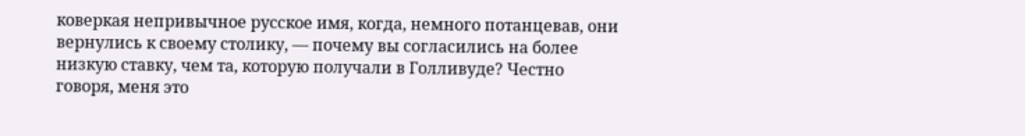коверкая непривычное русское имя, когда, немного потанцевав, они вернулись к своему столику, — почему вы согласились на более низкую ставку, чем та, которую получали в Голливуде? Честно говоря, меня это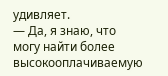удивляет.
— Да, я знаю, что могу найти более высокооплачиваемую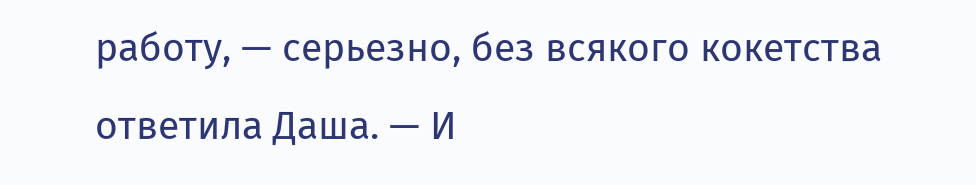работу, — серьезно, без всякого кокетства ответила Даша. — И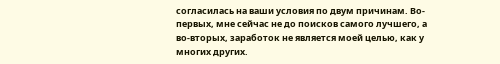согласилась на ваши условия по двум причинам. Во-первых, мне сейчас не до поисков самого лучшего, а во-вторых, заработок не является моей целью, как у многих других.